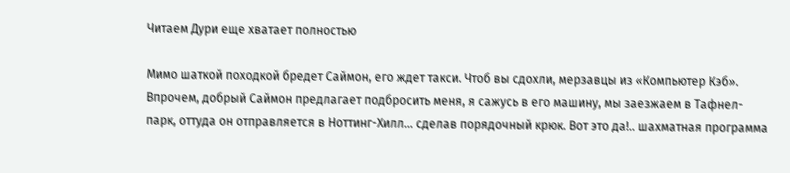Читаем Дури еще хватает полностью

Мимо шаткой походкой бредет Саймон, его ждет такси. Чтоб вы сдохли, мерзавцы из «Компьютер Кэб». Впрочем, добрый Саймон предлагает подбросить меня, я сажусь в его машину, мы заезжаем в Тафнел-парк, оттуда он отправляется в Ноттинг-Хилл… сделав порядочный крюк. Вот это да!.. шахматная программа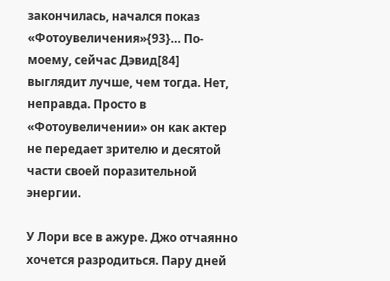закончилась, начался показ «Фотоувеличения»{93}… По-моему, сейчас Дэвид[84] выглядит лучше, чем тогда. Нет, неправда. Просто в «Фотоувеличении» он как актер не передает зрителю и десятой части своей поразительной энергии.

У Лори все в ажуре. Джо отчаянно хочется разродиться. Пару дней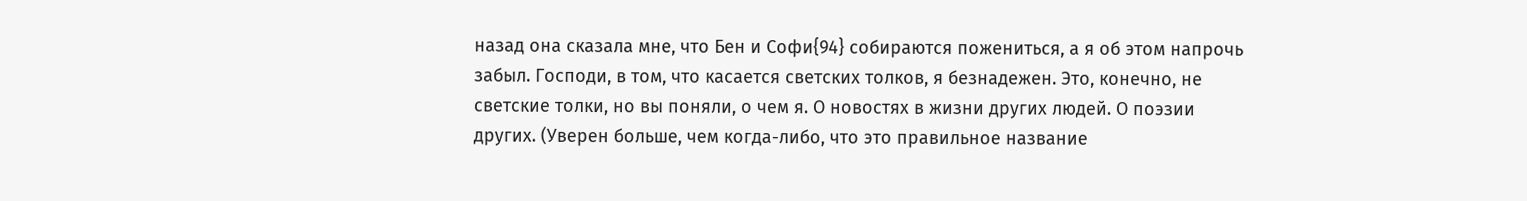назад она сказала мне, что Бен и Софи{94} собираются пожениться, а я об этом напрочь забыл. Господи, в том, что касается светских толков, я безнадежен. Это, конечно, не светские толки, но вы поняли, о чем я. О новостях в жизни других людей. О поэзии других. (Уверен больше, чем когда-либо, что это правильное название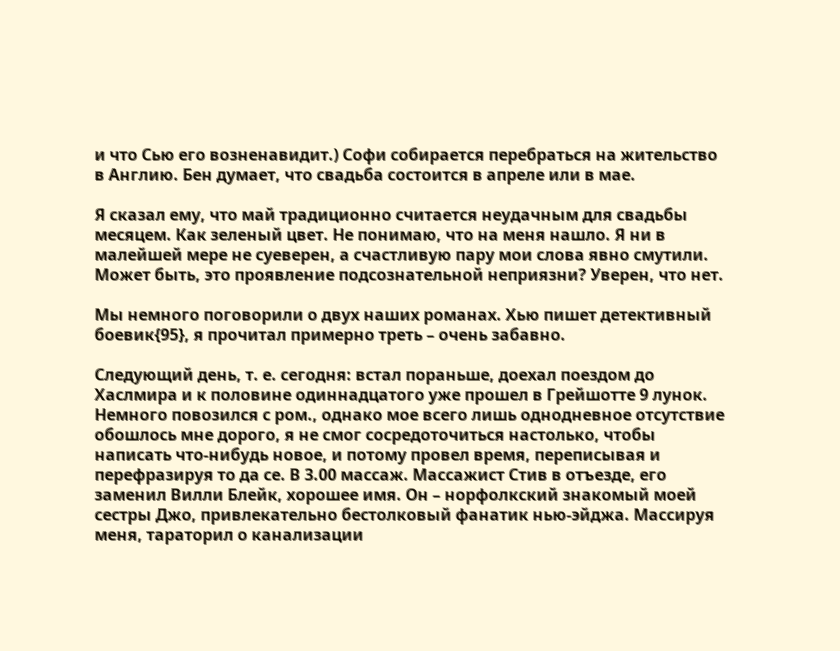и что Сью его возненавидит.) Софи собирается перебраться на жительство в Англию. Бен думает, что свадьба состоится в апреле или в мае.

Я сказал ему, что май традиционно считается неудачным для свадьбы месяцем. Как зеленый цвет. Не понимаю, что на меня нашло. Я ни в малейшей мере не суеверен, а счастливую пару мои слова явно смутили. Может быть, это проявление подсознательной неприязни? Уверен, что нет.

Мы немного поговорили о двух наших романах. Хью пишет детективный боевик{95}, я прочитал примерно треть – очень забавно.

Следующий день, т. е. сегодня: встал пораньше, доехал поездом до Хаслмира и к половине одиннадцатого уже прошел в Грейшотте 9 лунок. Немного повозился с ром., однако мое всего лишь однодневное отсутствие обошлось мне дорого, я не смог сосредоточиться настолько, чтобы написать что-нибудь новое, и потому провел время, переписывая и перефразируя то да се. В 3.00 массаж. Массажист Стив в отъезде, его заменил Вилли Блейк, хорошее имя. Он – норфолкский знакомый моей сестры Джо, привлекательно бестолковый фанатик нью-эйджа. Массируя меня, тараторил о канализации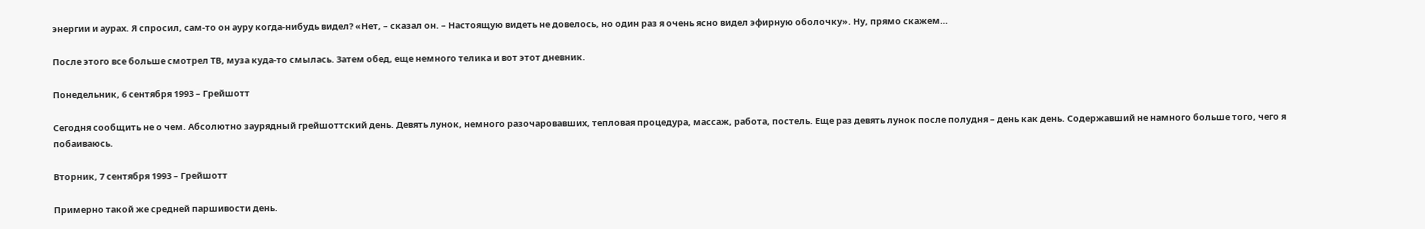энергии и аурах. Я спросил, сам-то он ауру когда-нибудь видел? «Нет, – сказал он. – Настоящую видеть не довелось, но один раз я очень ясно видел эфирную оболочку». Ну, прямо скажем…

После этого все больше смотрел ТВ, муза куда-то смылась. Затем обед, еще немного телика и вот этот дневник.

Понедельник, 6 сентября 1993 – Грейшотт

Сегодня сообщить не о чем. Абсолютно заурядный грейшоттский день. Девять лунок, немного разочаровавших, тепловая процедура, массаж, работа, постель. Еще раз девять лунок после полудня – день как день. Содержавший не намного больше того, чего я побаиваюсь.

Вторник, 7 сентября 1993 – Грейшотт

Примерно такой же средней паршивости день.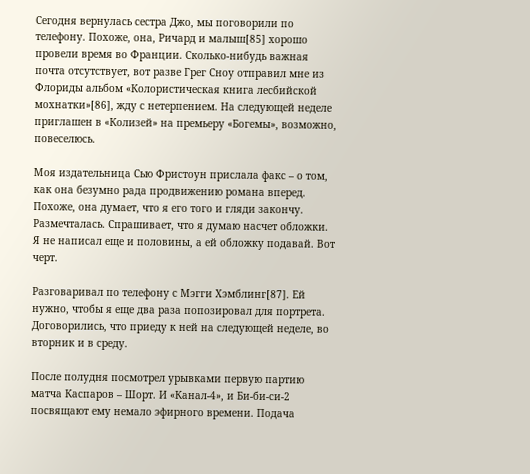Сегодня вернулась сестра Джо, мы поговорили по телефону. Похоже, она, Ричард и малыш[85] хорошо провели время во Франции. Сколько-нибудь важная почта отсутствует, вот разве Грег Сноу отправил мне из Флориды альбом «Колористическая книга лесбийской мохнатки»[86], жду с нетерпением. На следующей неделе приглашен в «Колизей» на премьеру «Богемы», возможно, повеселюсь.

Моя издательница Сью Фристоун прислала факс – о том, как она безумно рада продвижению романа вперед. Похоже, она думает, что я его того и гляди закончу. Размечталась. Спрашивает, что я думаю насчет обложки. Я не написал еще и половины, а ей обложку подавай. Вот черт.

Разговаривал по телефону с Мэгги Хэмблинг[87]. Ей нужно, чтобы я еще два раза попозировал для портрета. Договорились, что приеду к ней на следующей неделе, во вторник и в среду.

После полудня посмотрел урывками первую партию матча Каспаров – Шорт. И «Канал‑4», и Би-би-си‑2 посвящают ему немало эфирного времени. Подача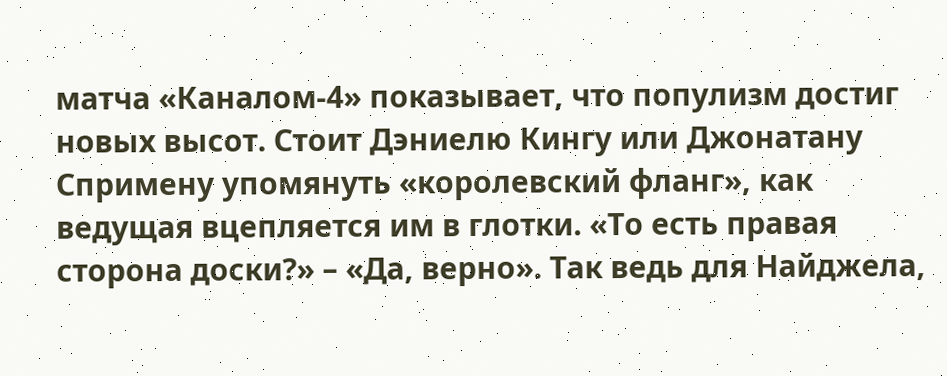матча «Каналом‑4» показывает, что популизм достиг новых высот. Стоит Дэниелю Кингу или Джонатану Спримену упомянуть «королевский фланг», как ведущая вцепляется им в глотки. «То есть правая сторона доски?» – «Да, верно». Так ведь для Найджела,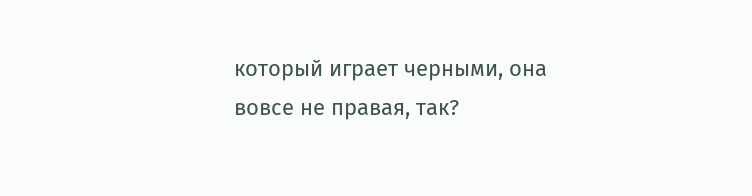который играет черными, она вовсе не правая, так?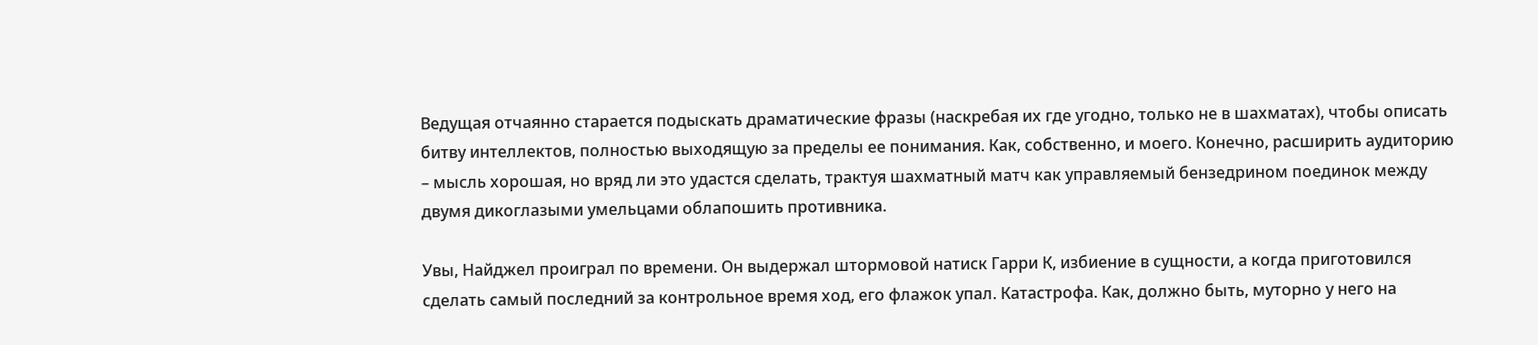Ведущая отчаянно старается подыскать драматические фразы (наскребая их где угодно, только не в шахматах), чтобы описать битву интеллектов, полностью выходящую за пределы ее понимания. Как, собственно, и моего. Конечно, расширить аудиторию – мысль хорошая, но вряд ли это удастся сделать, трактуя шахматный матч как управляемый бензедрином поединок между двумя дикоглазыми умельцами облапошить противника.

Увы, Найджел проиграл по времени. Он выдержал штормовой натиск Гарри К, избиение в сущности, а когда приготовился сделать самый последний за контрольное время ход, его флажок упал. Катастрофа. Как, должно быть, муторно у него на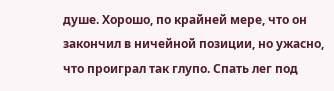душе. Хорошо, по крайней мере, что он закончил в ничейной позиции, но ужасно, что проиграл так глупо. Спать лег под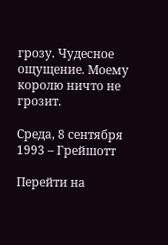грозу. Чудесное ощущение. Моему королю ничто не грозит.

Среда, 8 сентября 1993 – Грейшотт

Перейти на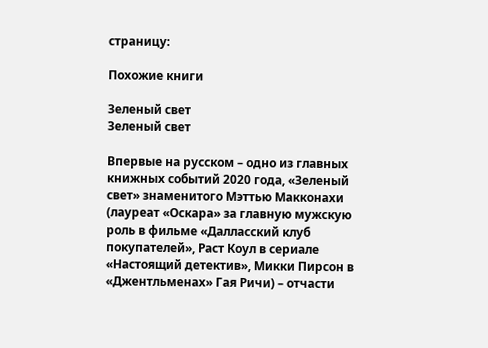страницу:

Похожие книги

Зеленый свет
Зеленый свет

Впервые на русском – одно из главных книжных событий 2020 года, «Зеленый свет» знаменитого Мэттью Макконахи (лауреат «Оскара» за главную мужскую роль в фильме «Далласский клуб покупателей», Раст Коул в сериале «Настоящий детектив», Микки Пирсон в «Джентльменах» Гая Ричи) – отчасти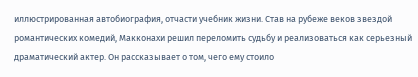иллюстрированная автобиография, отчасти учебник жизни. Став на рубеже веков звездой романтических комедий, Макконахи решил переломить судьбу и реализоваться как серьезный драматический актер. Он рассказывает о том, чего ему стоило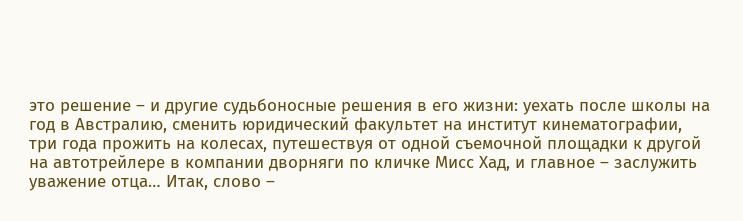это решение – и другие судьбоносные решения в его жизни: уехать после школы на год в Австралию, сменить юридический факультет на институт кинематографии, три года прожить на колесах, путешествуя от одной съемочной площадки к другой на автотрейлере в компании дворняги по кличке Мисс Хад, и главное – заслужить уважение отца… Итак, слово –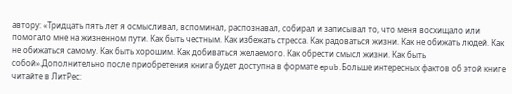автору: «Тридцать пять лет я осмысливал, вспоминал, распознавал, собирал и записывал то, что меня восхищало или помогало мне на жизненном пути. Как быть честным. Как избежать стресса. Как радоваться жизни. Как не обижать людей. Как не обижаться самому. Как быть хорошим. Как добиваться желаемого. Как обрести смысл жизни. Как быть собой».Дополнительно после приобретения книга будет доступна в формате epub.Больше интересных фактов об этой книге читайте в ЛитРес: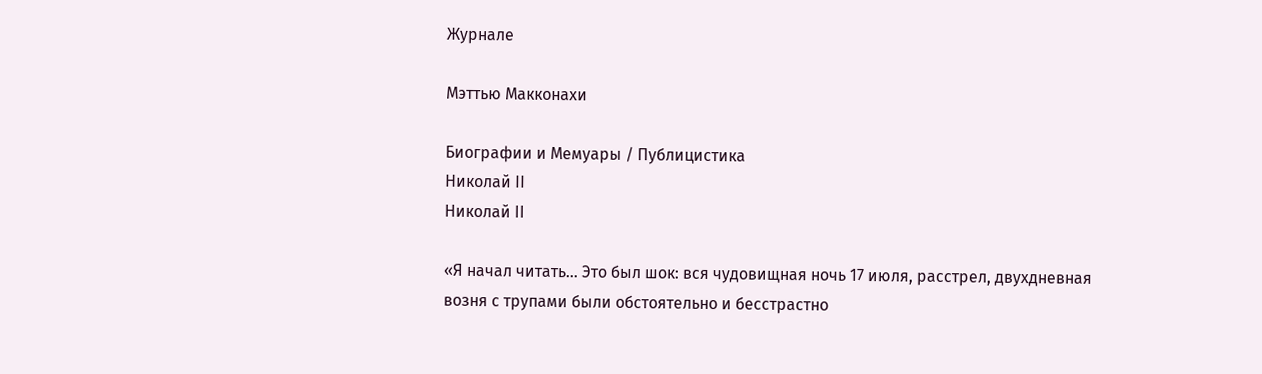Журнале

Мэттью Макконахи

Биографии и Мемуары / Публицистика
Николай II
Николай II

«Я начал читать… Это был шок: вся чудовищная ночь 17 июля, расстрел, двухдневная возня с трупами были обстоятельно и бесстрастно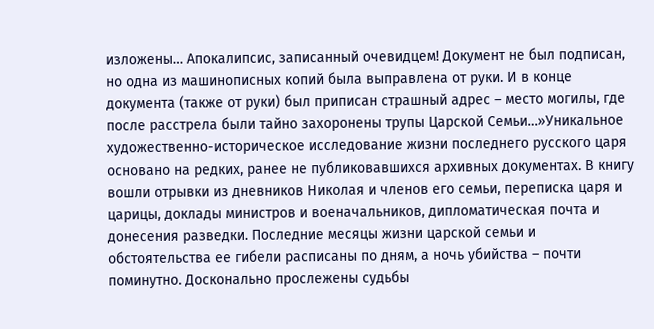изложены… Апокалипсис, записанный очевидцем! Документ не был подписан, но одна из машинописных копий была выправлена от руки. И в конце документа (также от руки) был приписан страшный адрес – место могилы, где после расстрела были тайно захоронены трупы Царской Семьи…»Уникальное художественно-историческое исследование жизни последнего русского царя основано на редких, ранее не публиковавшихся архивных документах. В книгу вошли отрывки из дневников Николая и членов его семьи, переписка царя и царицы, доклады министров и военачальников, дипломатическая почта и донесения разведки. Последние месяцы жизни царской семьи и обстоятельства ее гибели расписаны по дням, а ночь убийства – почти поминутно. Досконально прослежены судьбы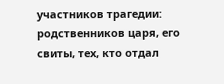участников трагедии: родственников царя, его свиты, тех, кто отдал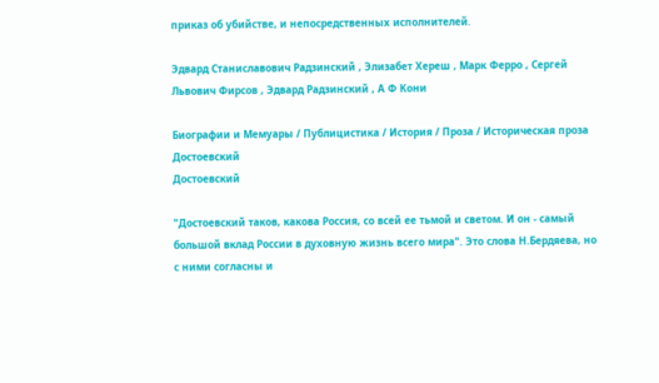приказ об убийстве, и непосредственных исполнителей.

Эдвард Станиславович Радзинский , Элизабет Хереш , Марк Ферро , Сергей Львович Фирсов , Эдвард Радзинский , А Ф Кони

Биографии и Мемуары / Публицистика / История / Проза / Историческая проза
Достоевский
Достоевский

"Достоевский таков, какова Россия, со всей ее тьмой и светом. И он - самый большой вклад России в духовную жизнь всего мира". Это слова Н.Бердяева, но с ними согласны и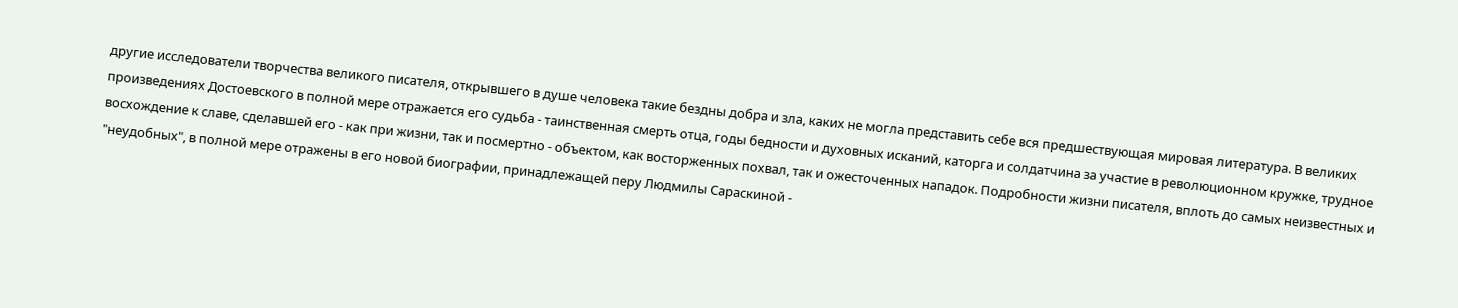другие исследователи творчества великого писателя, открывшего в душе человека такие бездны добра и зла, каких не могла представить себе вся предшествующая мировая литература. В великих произведениях Достоевского в полной мере отражается его судьба - таинственная смерть отца, годы бедности и духовных исканий, каторга и солдатчина за участие в революционном кружке, трудное восхождение к славе, сделавшей его - как при жизни, так и посмертно - объектом, как восторженных похвал, так и ожесточенных нападок. Подробности жизни писателя, вплоть до самых неизвестных и "неудобных", в полной мере отражены в его новой биографии, принадлежащей перу Людмилы Сараскиной -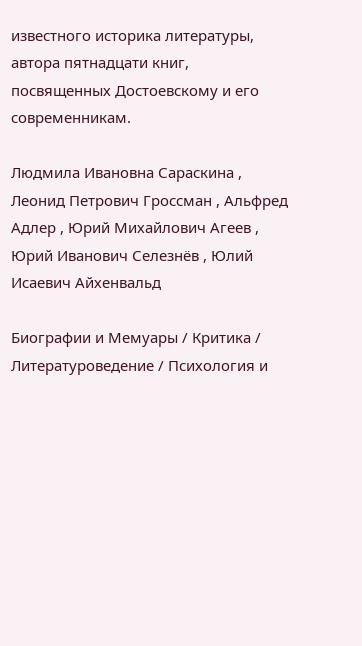известного историка литературы, автора пятнадцати книг, посвященных Достоевскому и его современникам.

Людмила Ивановна Сараскина , Леонид Петрович Гроссман , Альфред Адлер , Юрий Михайлович Агеев , Юрий Иванович Селезнёв , Юлий Исаевич Айхенвальд

Биографии и Мемуары / Критика / Литературоведение / Психология и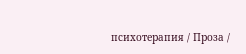психотерапия / Проза /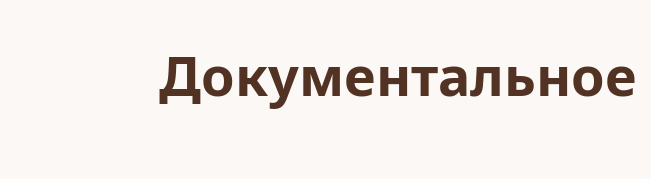Документальное